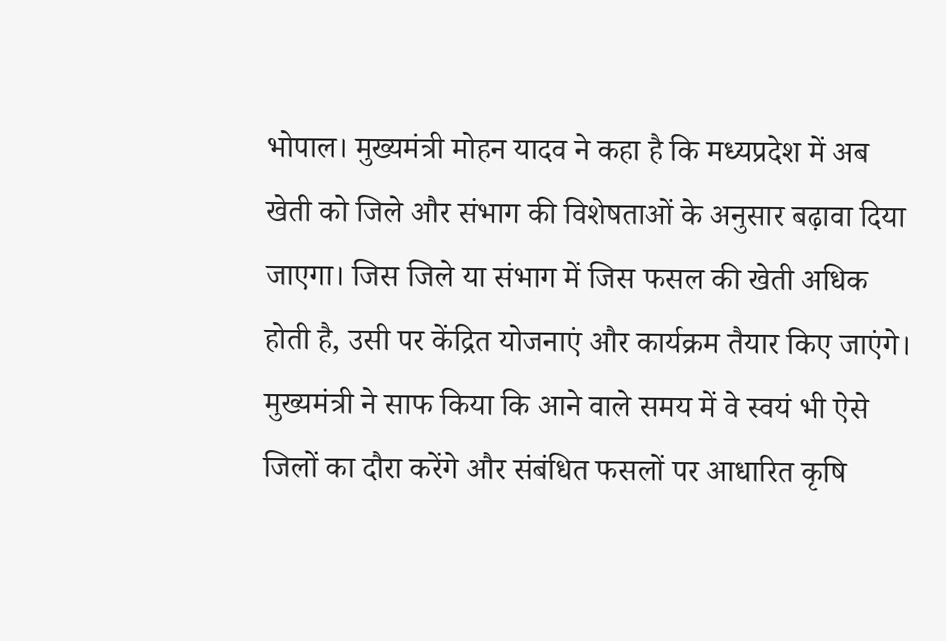भोपाल। मुख्यमंत्री मोहन यादव ने कहा है कि मध्यप्रदेश में अब खेती को जिले और संभाग की विशेषताओं के अनुसार बढ़ावा दिया जाएगा। जिस जिले या संभाग में जिस फसल की खेती अधिक होती है, उसी पर केंद्रित योजनाएं और कार्यक्रम तैयार किए जाएंगे। मुख्यमंत्री ने साफ किया कि आने वाले समय में वे स्वयं भी ऐसे जिलों का दौरा करेंगे और संबंधित फसलों पर आधारित कृषि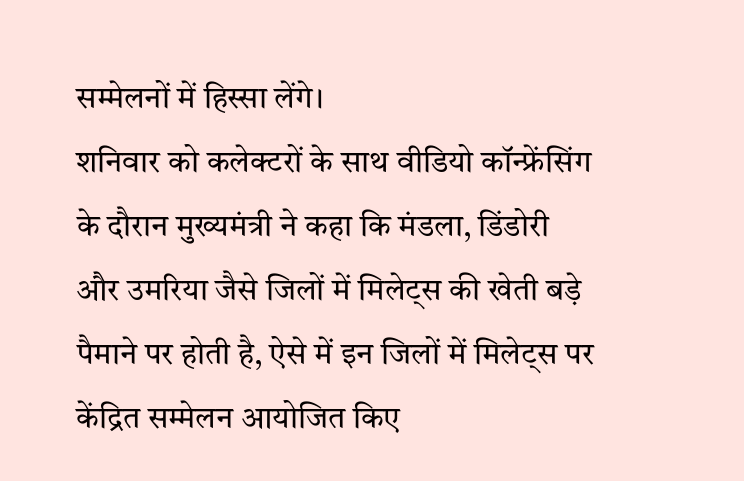सम्मेलनों में हिस्सा लेंगे।
शनिवार को कलेक्टरों के साथ वीडियो कॉन्फ्रेंसिंग के दौरान मुख्यमंत्री ने कहा कि मंडला, डिंडोरी और उमरिया जैसे जिलों में मिलेट्स की खेती बड़े पैमाने पर होती है, ऐसे में इन जिलों में मिलेट्स पर केंद्रित सम्मेलन आयोजित किए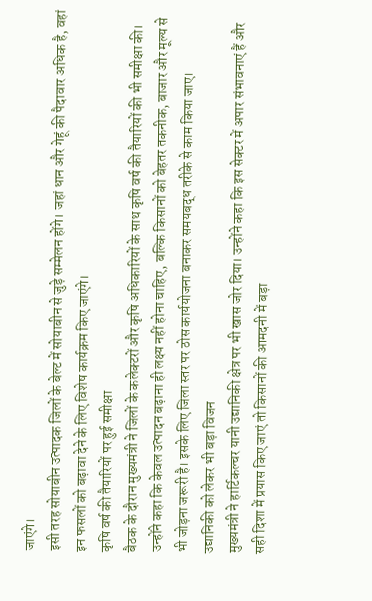जाएंगे।
इसी तरह सोयाबीन उत्पादक जिलों के बेल्ट में सोयाबीन से जुड़े सम्मेलन होंगे। जहां धान और गेहूं की पैदावार अधिक है, वहां इन फसलों को बढ़ावा देने के लिए विशेष कार्यक्रम किए जाएंगे।
कृषि वर्ष की तैयारियों पर हुई समीक्षा
बैठक के दौरान मुख्यमंत्री ने जिलों के कलेक्टरों और कृषि अधिकारियों के साथ कृषि वर्ष की तैयारियों की भी समीक्षा की। उन्होंने कहा कि केवल उत्पादन बढ़ाना ही लक्ष्य नहीं होना चाहिए, बल्कि किसानों को बेहतर तकनीक, बाजार और मूल्य से भी जोड़ना जरूरी है। इसके लिए जिला स्तर पर ठोस कार्ययोजना बनाकर समयबद्ध तरीके से काम किया जाए।
उद्यानिकी को लेकर भी बड़ा विजन
मुख्यमंत्री ने हार्टिकल्चर यानी उद्यानिकी क्षेत्र पर भी खास जोर दिया। उन्होंने कहा कि इस सेक्टर में अपार संभावनाएं हैं और सही दिशा में प्रयास किए जाएं तो किसानों की आमदनी में बड़ा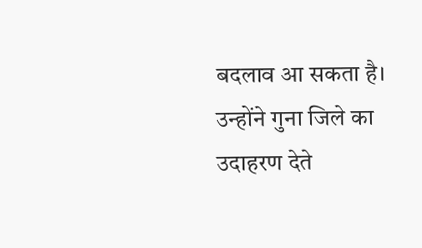बदलाव आ सकता है। उन्होंने गुना जिले का उदाहरण देते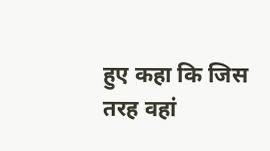हुए कहा कि जिस तरह वहां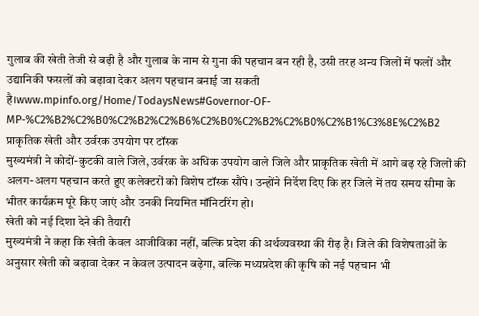गुलाब की खेती तेजी से बढ़ी है और गुलाब के नाम से गुना की पहचान बन रही है, उसी तरह अन्य जिलों में फलों और उद्यानिकी फसलों को बढ़ावा देकर अलग पहचान बनाई जा सकती है।www.mpinfo.org/Home/TodaysNews#Governor-OF-MP-%C2%B2%C2%B0%C2%B2%C2%B6%C2%B0%C2%B2%C2%B0%C2%B1%C3%8E%C2%B2
प्राकृतिक खेती और उर्वरक उपयोग पर टॉस्क
मुख्यमंत्री ने कोदों-कुटकी वाले जिले, उर्वरक के अधिक उपयोग वाले जिले और प्राकृतिक खेती में आगे बढ़ रहे जिलों की अलग-अलग पहचान करते हुए कलेक्टरों को विशेष टॉस्क सौंपे। उन्होंने निर्देश दिए कि हर जिले में तय समय सीमा के भीतर कार्यक्रम पूरे किए जाएं और उनकी नियमित मॉनिटरिंग हो।
खेती को नई दिशा देने की तैयारी
मुख्यमंत्री ने कहा कि खेती केवल आजीविका नहीं, बल्कि प्रदेश की अर्थव्यवस्था की रीढ़ है। जिले की विशेषताओं के अनुसार खेती को बढ़ावा देकर न केवल उत्पादन बढ़ेगा, बल्कि मध्यप्रदेश की कृषि को नई पहचान भी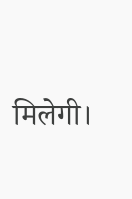मिलेगी।